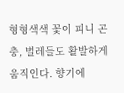형형색색 꽃이 피니 곤충, 벌레들도 활발하게 움직인다. 향기에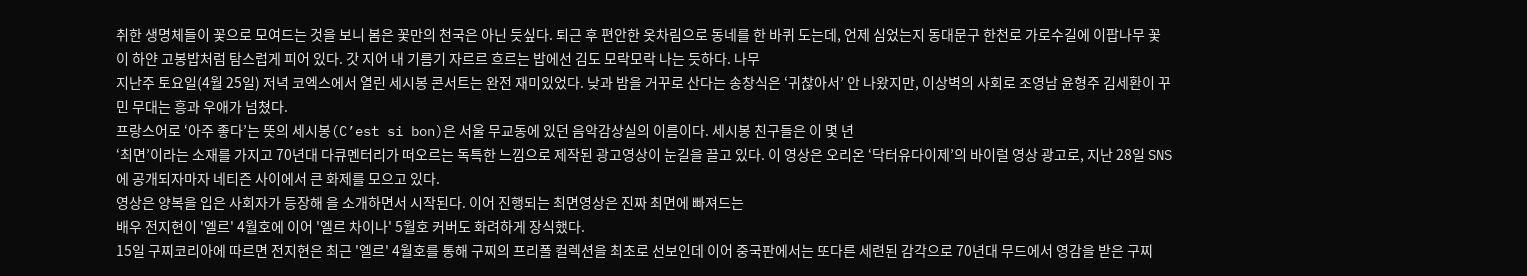취한 생명체들이 꽃으로 모여드는 것을 보니 봄은 꽃만의 천국은 아닌 듯싶다. 퇴근 후 편안한 옷차림으로 동네를 한 바퀴 도는데, 언제 심었는지 동대문구 한천로 가로수길에 이팝나무 꽃이 하얀 고봉밥처럼 탐스럽게 피어 있다. 갓 지어 내 기름기 자르르 흐르는 밥에선 김도 모락모락 나는 듯하다. 나무
지난주 토요일(4월 25일) 저녁 코엑스에서 열린 세시봉 콘서트는 완전 재미있었다. 낮과 밤을 거꾸로 산다는 송창식은 ‘귀찮아서’ 안 나왔지만, 이상벽의 사회로 조영남 윤형주 김세환이 꾸민 무대는 흥과 우애가 넘쳤다.
프랑스어로 ‘아주 좋다’는 뜻의 세시봉(C’est si bon)은 서울 무교동에 있던 음악감상실의 이름이다. 세시봉 친구들은 이 몇 년
‘최면’이라는 소재를 가지고 70년대 다큐멘터리가 떠오르는 독특한 느낌으로 제작된 광고영상이 눈길을 끌고 있다. 이 영상은 오리온 ‘닥터유다이제’의 바이럴 영상 광고로, 지난 28일 SNS 에 공개되자마자 네티즌 사이에서 큰 화제를 모으고 있다.
영상은 양복을 입은 사회자가 등장해 을 소개하면서 시작된다. 이어 진행되는 최면영상은 진짜 최면에 빠져드는
배우 전지현이 '엘르' 4월호에 이어 '엘르 차이나' 5월호 커버도 화려하게 장식했다.
15일 구찌코리아에 따르면 전지현은 최근 '엘르' 4월호를 통해 구찌의 프리폴 컬렉션을 최초로 선보인데 이어 중국판에서는 또다른 세련된 감각으로 70년대 무드에서 영감을 받은 구찌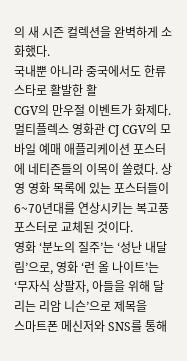의 새 시즌 컬렉션을 완벽하게 소화했다.
국내뿐 아니라 중국에서도 한류 스타로 활발한 활
CGV의 만우절 이벤트가 화제다.
멀티플렉스 영화관 CJ CGV의 모바일 예매 애플리케이션 포스터에 네티즌들의 이목이 쏠렸다. 상영 영화 목록에 있는 포스터들이 6~70년대를 연상시키는 복고풍 포스터로 교체된 것이다.
영화 ‘분노의 질주’는 ‘성난 내달림’으로, 영화 ‘런 올 나이트’는 ‘무자식 상팔자, 아들을 위해 달리는 리암 니슨’으로 제목을
스마트폰 메신저와 SNS를 통해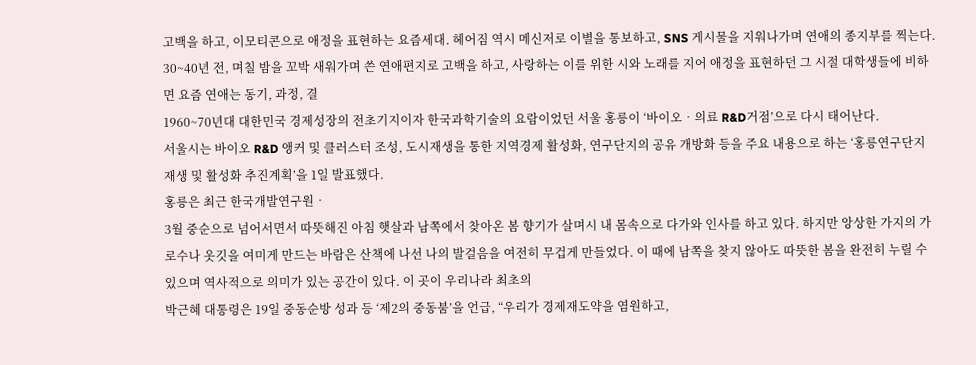고백을 하고, 이모티콘으로 애정을 표현하는 요즘세대. 헤어짐 역시 메신저로 이별을 통보하고, SNS 게시물을 지워나가며 연애의 종지부를 찍는다. 30~40년 전, 며칠 밤을 꼬박 새워가며 쓴 연애편지로 고백을 하고, 사랑하는 이를 위한 시와 노래를 지어 애정을 표현하던 그 시절 대학생들에 비하면 요즘 연애는 동기, 과정, 결
1960~70년대 대한민국 경제성장의 전초기지이자 한국과학기술의 요람이었던 서울 홍릉이 ‘바이오‧의료 R&D거점’으로 다시 태어난다.
서울시는 바이오 R&D 앵커 및 클러스터 조성, 도시재생을 통한 지역경제 활성화, 연구단지의 공유 개방화 등을 주요 내용으로 하는 ‘홍릉연구단지 재생 및 활성화 추진계획’을 1일 발표했다.
홍릉은 최근 한국개발연구원‧
3월 중순으로 넘어서면서 따뜻해진 아침 햇살과 남쪽에서 찾아온 봄 향기가 살며시 내 몸속으로 다가와 인사를 하고 있다. 하지만 앙상한 가지의 가로수나 옷깃을 여미게 만드는 바람은 산책에 나선 나의 발걸음을 여전히 무겁게 만들었다. 이 때에 남쪽을 찾지 않아도 따뜻한 봄을 완전히 누릴 수 있으며 역사적으로 의미가 있는 공간이 있다. 이 곳이 우리나라 최초의
박근혜 대통령은 19일 중동순방 성과 등 ‘제2의 중동붐’을 언급, “우리가 경제재도약을 염원하고,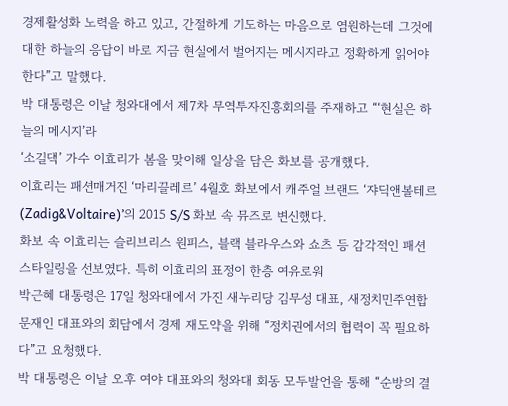경제활성화 노력을 하고 있고, 간절하게 기도하는 마음으로 염원하는데 그것에 대한 하늘의 응답이 바로 지금 현실에서 벌어지는 메시지라고 정확하게 읽어야 한다”고 말했다.
박 대통령은 이날 청와대에서 제7차 무역투자진흥회의를 주재하고 “‘현실은 하늘의 메시지’라
‘소길댁’ 가수 이효리가 봄을 맞이해 일상을 담은 화보를 공개했다.
이효리는 패션매거진 ‘마리끌레르’ 4월호 화보에서 캐주얼 브랜드 ‘쟈딕앤볼테르(Zadig&Voltaire)’의 2015 S/S 화보 속 뮤즈로 변신했다.
화보 속 이효리는 슬리브리스 원피스, 블랙 블라우스와 쇼츠 등 감각적인 패션 스타일링을 선보였다. 특히 이효리의 표정이 한층 여유로워
박근혜 대통령은 17일 청와대에서 가진 새누리당 김무성 대표, 새정치민주연합 문재인 대표와의 회담에서 경제 재도약을 위해 “정치권에서의 협력이 꼭 필요하다”고 요청했다.
박 대통령은 이날 오후 여야 대표와의 청와대 회동 모두발언을 통해 “순방의 결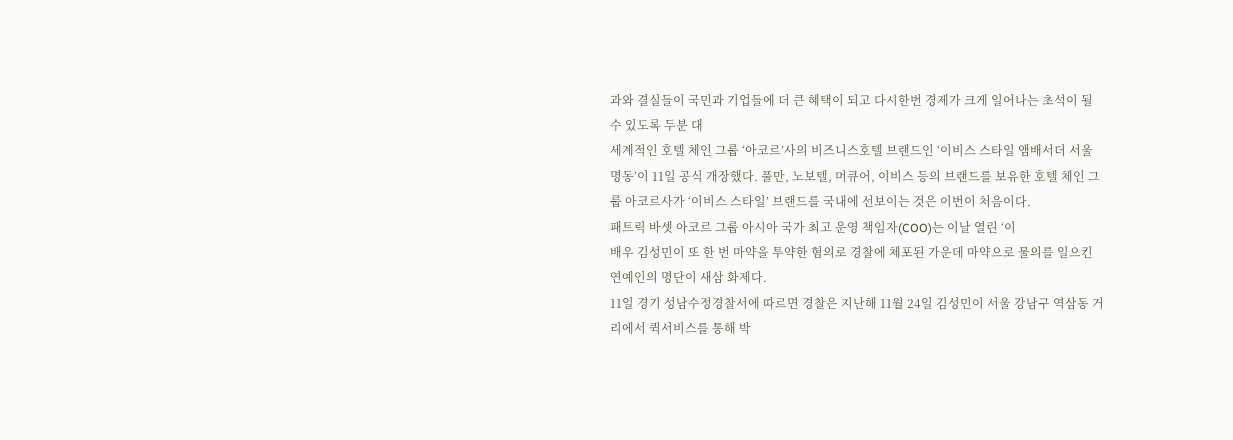과와 결실들이 국민과 기업들에 더 큰 혜택이 되고 다시한번 경제가 크게 일어나는 초석이 될 수 있도록 두분 대
세계적인 호텔 체인 그룹 ‘아코르’사의 비즈니스호텔 브랜드인 ‘이비스 스타일 앰배서더 서울 명동’이 11일 공식 개장했다. 풀만, 노보텔, 머큐어, 이비스 등의 브랜드를 보유한 호텔 체인 그룹 아코르사가 ‘이비스 스타일’ 브랜드를 국내에 선보이는 것은 이번이 처음이다.
패트릭 바셋 아코르 그룹 아시아 국가 최고 운영 책임자(COO)는 이날 열린 ‘이
배우 김성민이 또 한 번 마약을 투약한 혐의로 경찰에 체포된 가운데 마약으로 물의를 일으킨 연예인의 명단이 새삼 화제다.
11일 경기 성남수정경찰서에 따르면 경찰은 지난해 11월 24일 김성민이 서울 강남구 역삼동 거리에서 퀵서비스를 통해 박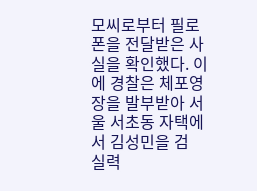모씨로부터 필로폰을 전달받은 사실을 확인했다. 이에 경찰은 체포영장을 발부받아 서울 서초동 자택에서 김성민을 검
실력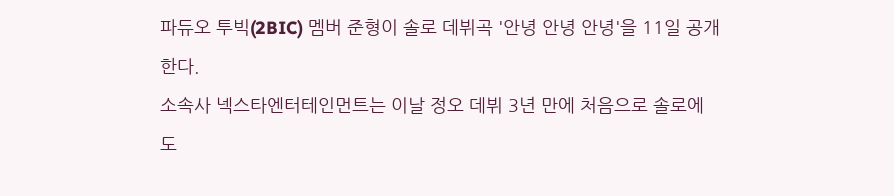파듀오 투빅(2BIC) 멤버 준형이 솔로 데뷔곡 '안녕 안녕 안녕'을 11일 공개한다.
소속사 넥스타엔터테인먼트는 이날 정오 데뷔 3년 만에 처음으로 솔로에 도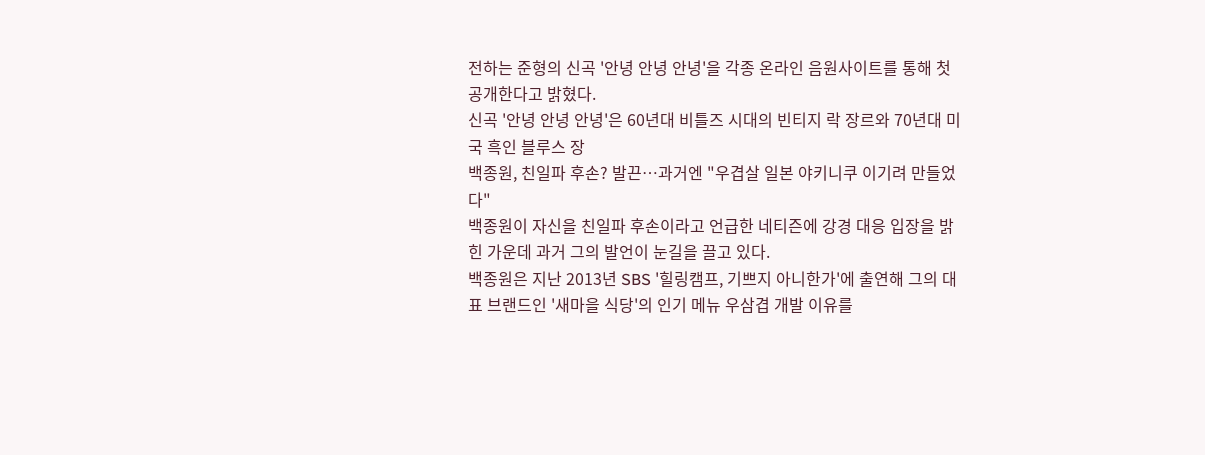전하는 준형의 신곡 '안녕 안녕 안녕'을 각종 온라인 음원사이트를 통해 첫 공개한다고 밝혔다.
신곡 '안녕 안녕 안녕'은 60년대 비틀즈 시대의 빈티지 락 장르와 70년대 미국 흑인 블루스 장
백종원, 친일파 후손? 발끈…과거엔 "우겹살 일본 야키니쿠 이기려 만들었다"
백종원이 자신을 친일파 후손이라고 언급한 네티즌에 강경 대응 입장을 밝힌 가운데 과거 그의 발언이 눈길을 끌고 있다.
백종원은 지난 2013년 SBS '힐링캠프, 기쁘지 아니한가'에 출연해 그의 대표 브랜드인 '새마을 식당'의 인기 메뉴 우삼겹 개발 이유를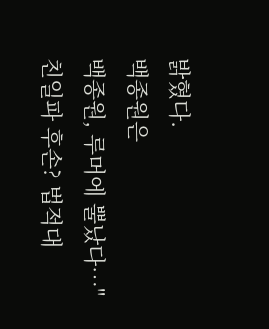밝혔다.
백종원은
백종원, 루머에 뿔났다…"친일파 후손? 법적대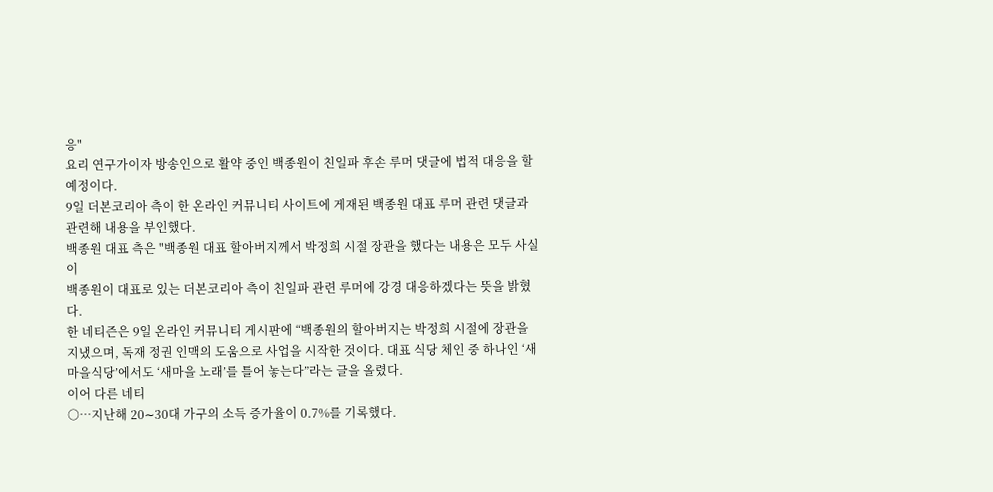응"
요리 연구가이자 방송인으로 활약 중인 백종원이 친일파 후손 루머 댓글에 법적 대응을 할 예정이다.
9일 더본코리아 측이 한 온라인 커뮤니티 사이트에 게재된 백종원 대표 루머 관련 댓글과 관련해 내용을 부인했다.
백종원 대표 측은 "백종원 대표 할아버지께서 박정희 시절 장관을 했다는 내용은 모두 사실이
백종원이 대표로 있는 더본코리아 측이 친일파 관련 루머에 강경 대응하겠다는 뜻을 밝혔다.
한 네티즌은 9일 온라인 커뮤니티 게시판에 “백종원의 할아버지는 박정희 시절에 장관을 지냈으며, 독재 정권 인맥의 도움으로 사업을 시작한 것이다. 대표 식당 체인 중 하나인 ‘새마을식당’에서도 ‘새마을 노래’를 틀어 놓는다”라는 글을 올렸다.
이어 다른 네티
○…지난해 20∼30대 가구의 소득 증가율이 0.7%를 기록했다.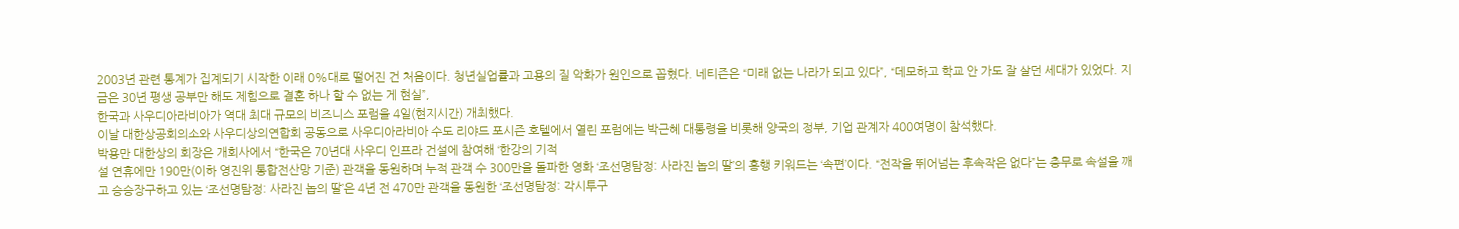2003년 관련 통계가 집계되기 시작한 이래 0%대로 떨어진 건 처음이다. 청년실업률과 고용의 질 악화가 원인으로 꼽혔다. 네티즌은 “미래 없는 나라가 되고 있다”, “데모하고 학교 안 가도 잘 살던 세대가 있었다. 지금은 30년 평생 공부만 해도 제힘으로 결혼 하나 할 수 없는 게 현실”,
한국과 사우디아라비아가 역대 최대 규모의 비즈니스 포럼을 4일(현지시간) 개최했다.
이날 대한상공회의소와 사우디상의연합회 공동으로 사우디아라비아 수도 리야드 포시즌 호텔에서 열린 포럼에는 박근혜 대통령을 비롯해 양국의 정부, 기업 관계자 400여명이 참석했다.
박용만 대한상의 회장은 개회사에서 “한국은 70년대 사우디 인프라 건설에 참여해 ‘한강의 기적
설 연휴에만 190만(이하 영진위 통합전산망 기준) 관객을 동원하며 누적 관객 수 300만을 돌파한 영화 ‘조선명탐정: 사라진 놉의 딸’의 흥행 키워드는 ‘속편’이다. “전작을 뛰어넘는 후속작은 없다”는 충무로 속설을 깨고 승승장구하고 있는 ‘조선명탐정: 사라진 놉의 딸’은 4년 전 470만 관객을 동원한 ‘조선명탐정: 각시투구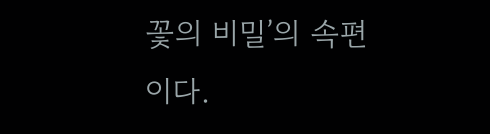꽃의 비밀’의 속편이다.